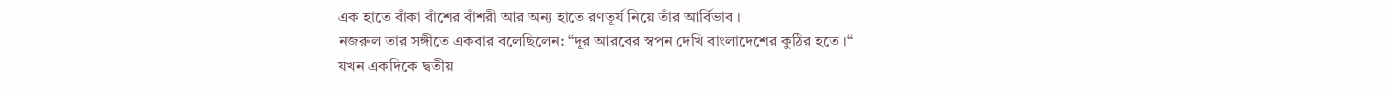এক হাতে বাঁকা বাঁশের বাঁশরী আর অন্য হাতে রণতূর্য নিয়ে তাঁর আর্বিভাব ।
নজরুল তার সঙ্গীতে একবার বলেছিলেন: “দূর আরবের স্বপন দেখি বাংলাদেশের কুঠির হতে ।“
যখন একদিকে দ্বতীয়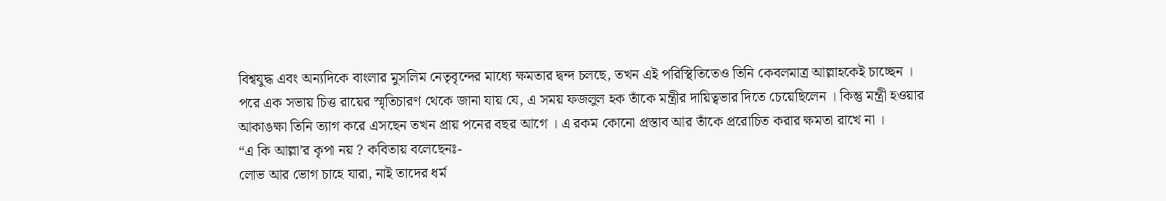বিশ্বযুদ্ধ এবং অন্যদিকে বাংলার মুসলিম নেতৃবৃন্দের মাধ্যে ক্ষমতার দ্বন্দ চলছে, তখন এই পরিস্থিতিতেও তিনি কেবলমাত্র আল্লাহকেই চাচ্ছেন । পরে এক সভায় চিত্ত রায়ের স্মৃতিচারণ থেকে জানা যায় যে, এ সময় ফজলুল হক তাঁকে মন্ত্রীর দায়িত্বভার দিতে চেয়েছিলেন । কিন্তু মন্ত্রী হওয়ার আকাঙক্ষা তিনি ত্যাগ করে এসছেন তখন প্রায় পনের বছর আগে । এ রকম কোনো প্রস্তাব আর তাঁকে প্ররোচিত করার ক্ষমতা রাখে না ।
“এ কি আল্লা’র কৃপা নয় ? কবিতায় বলেছেনঃ-
লোভ আর ভোগ চাহে যারা, নাই তাদের ধর্ম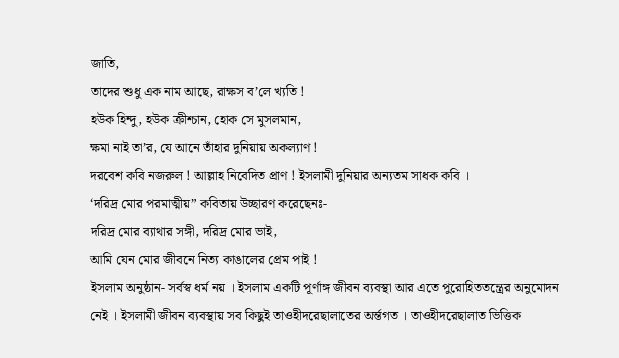জাতি,
তাদের শুধু এক নাম আছে, রাক্ষস ব’লে খ্যতি !
হউক হিন্দু, হউক ক্রীশ্চান, হোক সে মুসলমান,
ক্ষমা নাই তা’র, যে আনে তাঁহার দুনিয়ায় অকল্যাণ !
দরবেশ কবি নজরুল ! আল্লাহ নিবেদিত প্রাণ ! ইসলামী দুনিয়ার অন্যতম সাধক কবি ।
‘দরিদ্র মোর পরমাত্মীয়” কবিতায় উচ্ছারণ করেছেনঃ-
দরিদ্র মোর ব্যাথার সঙ্গী, দরিদ্র মোর ভাই,
আমি যেন মোর জীবনে নিত্য কাঙালের প্রেম পাই !
ইসলাম অনুষ্ঠান- সর্বস্ব ধর্ম নয় । ইসলাম একটি পূর্ণাঙ্গ জীবন ব্যবস্থা আর এতে পুরোহিততন্ত্রের অনুমোদন নেই । ইসলামী জীবন ব্যবস্থায় সব কিছুই তাওহীদরেছালাতের অর্ন্তগত । তাওহীদরেছালাত ভিত্তিক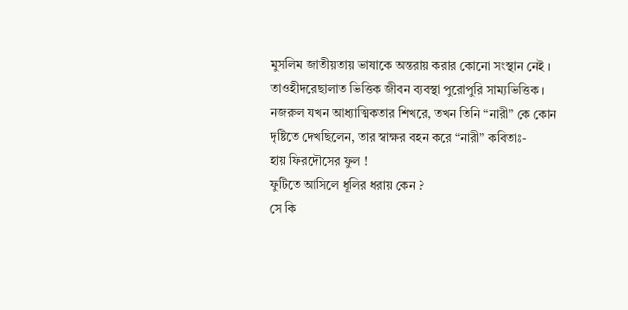মুসলিম জাতীয়তায় ভাষাকে অন্তরায় করার কোনো সংস্থান নেই । তাওহীদরেছালাত ভিত্তিক জীবন ব্যবস্থা পুরোপুরি সাম্যভিত্তিক ।
নজরুল যখন আধ্যাত্মিকতার শিখরে, তখন তিনি “নারী” কে কোন দৃষ্টিতে দেখছিলেন, তার স্বাক্ষর বহন করে “নারী” কবিতাঃ-
হায় ফিরদৌসের ফুল !
ফুটিতে আসিলে ধূলির ধরায় কেন ?
সে কি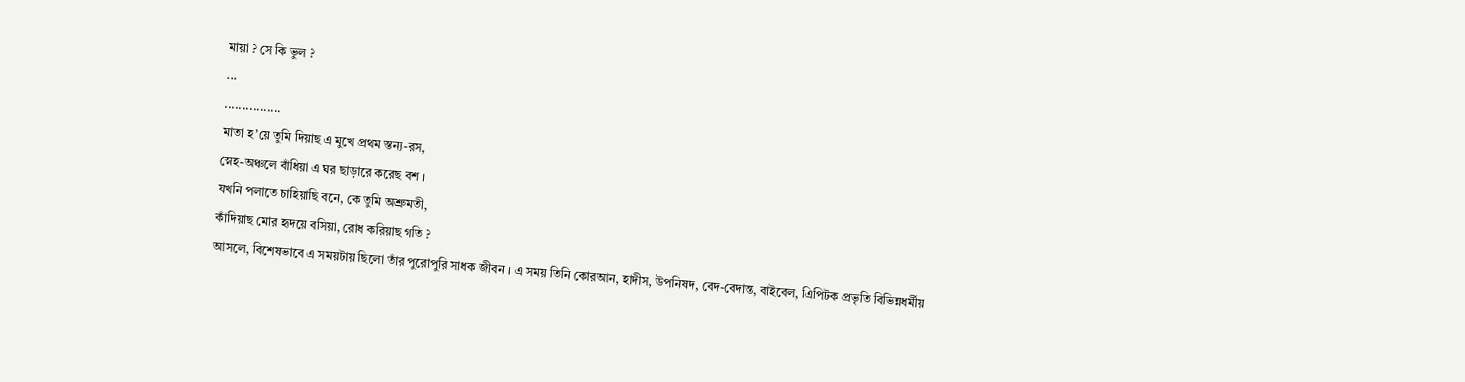মায়া ? সে কি ভুল ?
...
................
মাতা হ’য়ে তুমি দিয়াছ এ মুখে প্রথম স্তন্য-রস,
স্নেহ-অঞ্চলে বাঁধিয়া এ ঘর ছাড়ারে করেছ বশ ।
যখনি পলাতে চাহিয়াছি বনে, কে তুমি অশ্রুমতী,
কাঁদিয়াছ মোর হৃদয়ে বসিয়া, রোধ করিয়াছ গতি ?
আসলে, বিশেষভাবে এ সময়টায় ছিলো তাঁর পুরোপুরি সাধক জীবন । এ সময় তিনি কোরআন, হাদীস, উপনিষদ, বেদ-বেদান্ত, বাইবেল, এিপিটক প্রভৃতি বিভিন্নধর্মীয়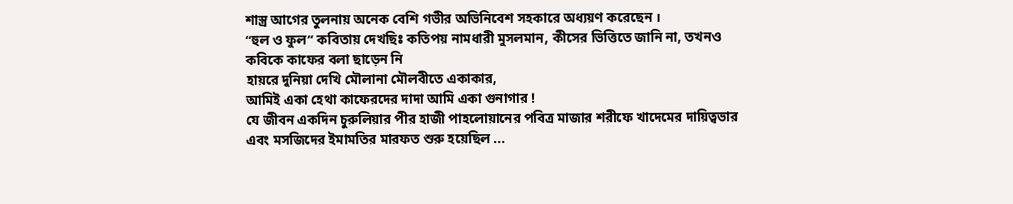শাস্ত্র আগের তুলনায় অনেক বেশি গভীর অভিনিবেশ সহকারে অধ্যয়ণ করেছেন ।
“হুল ও ফুল” কবিতায় দেখছিঃ কতিপয় নামধারী মুসলমান, কীসের ভিত্তিতে জানি না, তখনও কবিকে কাফের বলা ছাড়েন নি
হায়রে দুনিয়া দেখি মৌলানা মৌলবীতে একাকার,
আমিই একা হেথা কাফেরদের দাদা আমি একা গুনাগার !
যে জীবন একদিন চুরুলিয়ার পীর হাজী পাহলোয়ানের পবিত্র মাজার শরীফে খাদেমের দায়িত্বভার এবং মসজিদের ইমামতির মারফত শুরু হয়েছিল ...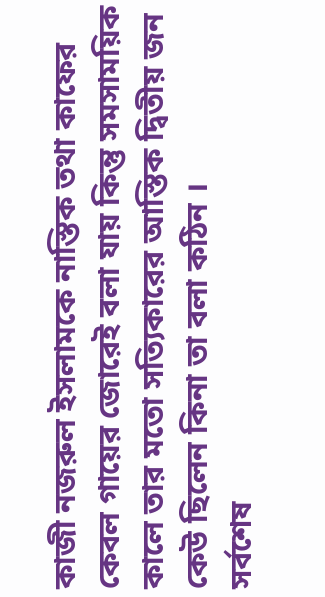কাজী নজরুল ইসলামকে নাস্তিক তথা কাফের কেবল গায়ের জোরেই বলা যায় কিন্তু সমসাময়িক কালে তার মতো সত্যিকারের আস্তিক দ্বিতীয় জন কেউ ছিলেন কিনা তা বলা কঠিন ।
সর্বশেষ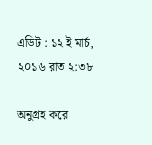এডিট : ১২ ই মার্চ, ২০১৬ রাত ২:৩৮

অনুগ্রহ করে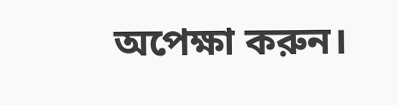অপেক্ষা করুন।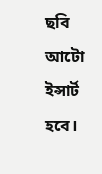ছবি আটো ইন্সার্ট হবে।